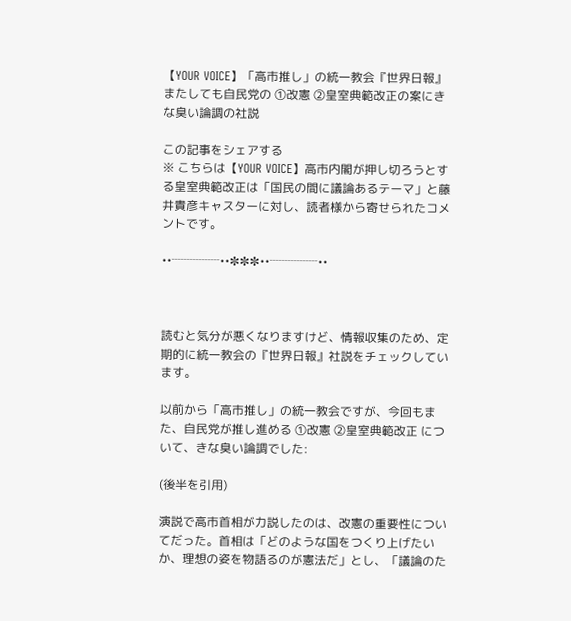【YOUR VOICE】「高市推し」の統一教会『世界日報』 またしても自民党の ①改憲 ②皇室典範改正の案にきな臭い論調の社説

この記事をシェアする
※ こちらは【YOUR VOICE】高市内閣が押し切ろうとする皇室典範改正は「国民の間に議論あるテーマ」と藤井貴彦キャスターに対し、読者様から寄せられたコメントです。

••┈┈┈┈••✼✼✼••┈┈┈┈••



読むと気分が悪くなりますけど、情報収集のため、定期的に統一教会の『世界日報』社説をチェックしています。

以前から「高市推し」の統一教会ですが、今回もまた、自民党が推し進める ①改憲 ②皇室典範改正 について、きな臭い論調でした:

(後半を引用)

演説で高市首相が力説したのは、改憲の重要性についてだった。首相は「どのような国をつくり上げたいか、理想の姿を物語るのが憲法だ」とし、「議論のた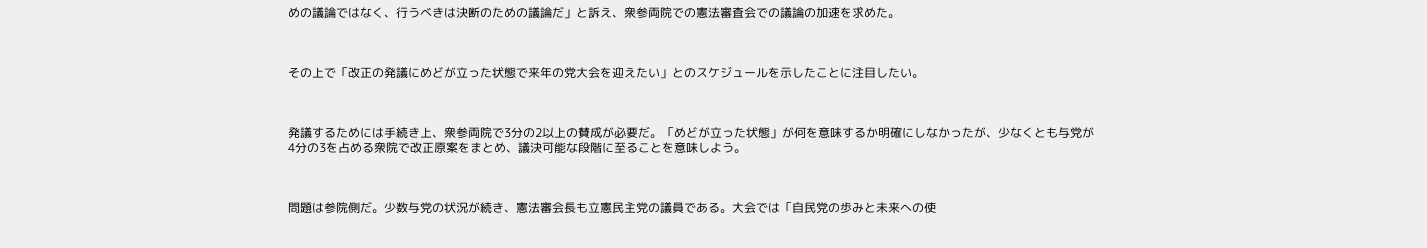めの議論ではなく、行うべきは決断のための議論だ」と訴え、衆参両院での憲法審査会での議論の加速を求めた。



その上で「改正の発議にめどが立った状態で来年の党大会を迎えたい」とのスケジュールを示したことに注目したい。



発議するためには手続き上、衆参両院で3分の2以上の賛成が必要だ。「めどが立った状態」が何を意味するか明確にしなかったが、少なくとも与党が4分の3を占める衆院で改正原案をまとめ、議決可能な段階に至ることを意味しよう。



問題は参院側だ。少数与党の状況が続き、憲法審会長も立憲民主党の議員である。大会では「自民党の歩みと未来への使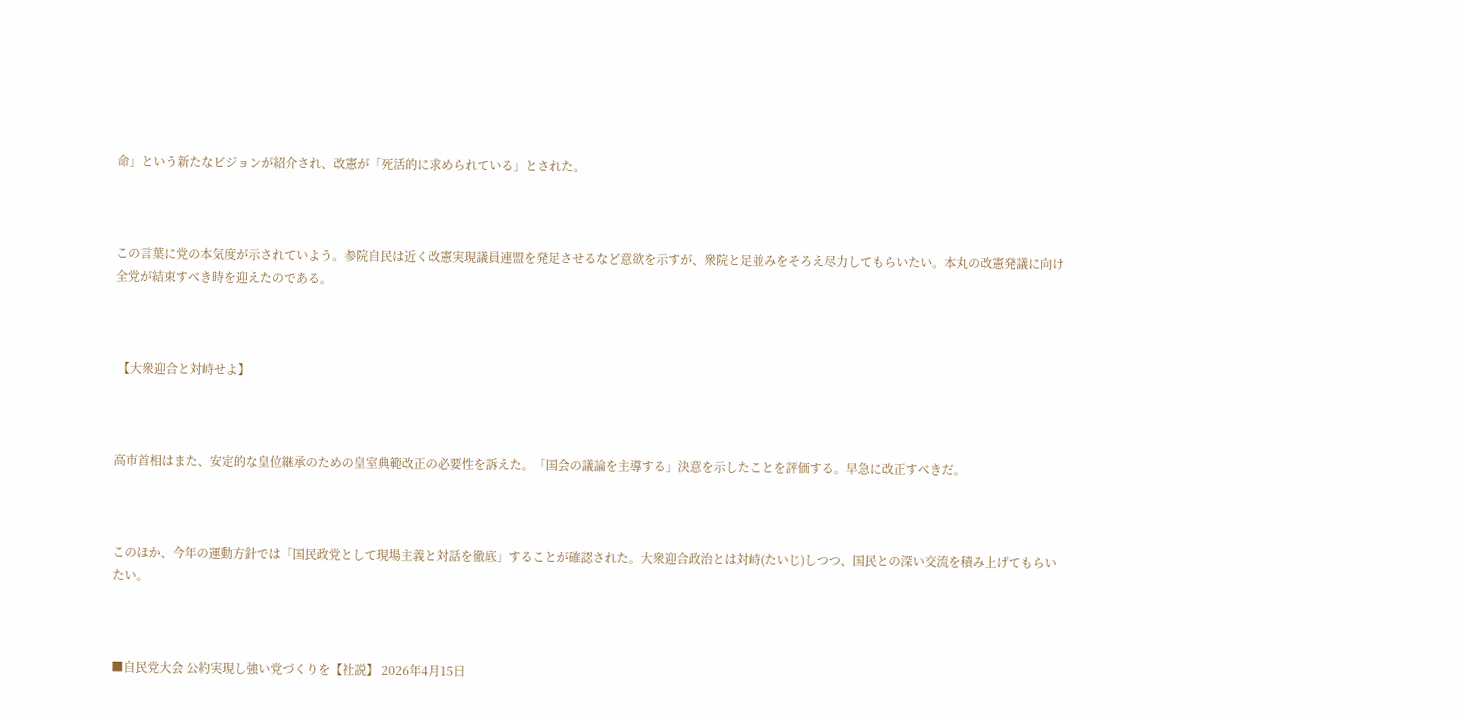命」という新たなビジョンが紹介され、改憲が「死活的に求められている」とされた。



この言葉に党の本気度が示されていよう。参院自民は近く改憲実現議員連盟を発足させるなど意欲を示すが、衆院と足並みをそろえ尽力してもらいたい。本丸の改憲発議に向け全党が結束すべき時を迎えたのである。



 【大衆迎合と対峙せよ】



高市首相はまた、安定的な皇位継承のための皇室典範改正の必要性を訴えた。「国会の議論を主導する」決意を示したことを評価する。早急に改正すべきだ。



このほか、今年の運動方針では「国民政党として現場主義と対話を徹底」することが確認された。大衆迎合政治とは対峙(たいじ)しつつ、国民との深い交流を積み上げてもらいたい。



■自民党大会 公約実現し強い党づくりを【社説】 2026年4月15日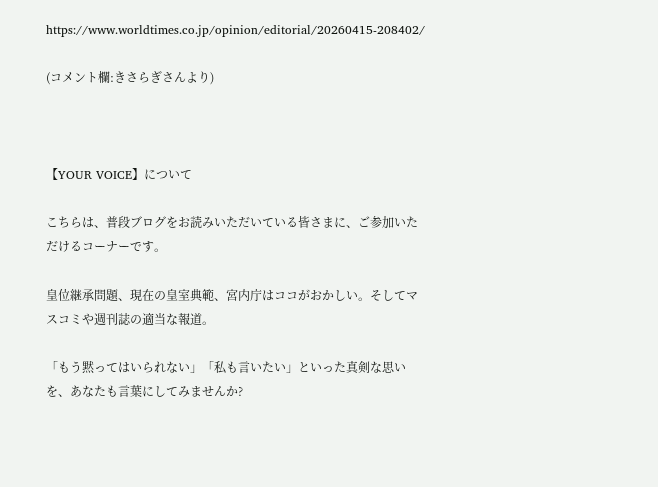https://www.worldtimes.co.jp/opinion/editorial/20260415-208402/

(コメント欄:きさらぎさんより)



【YOUR VOICE】について

こちらは、普段ブログをお読みいただいている皆さまに、ご参加いただけるコーナーです。

皇位継承問題、現在の皇室典範、宮内庁はココがおかしい。そしてマスコミや週刊誌の適当な報道。

「もう黙ってはいられない」「私も言いたい」といった真剣な思いを、あなたも言葉にしてみませんか?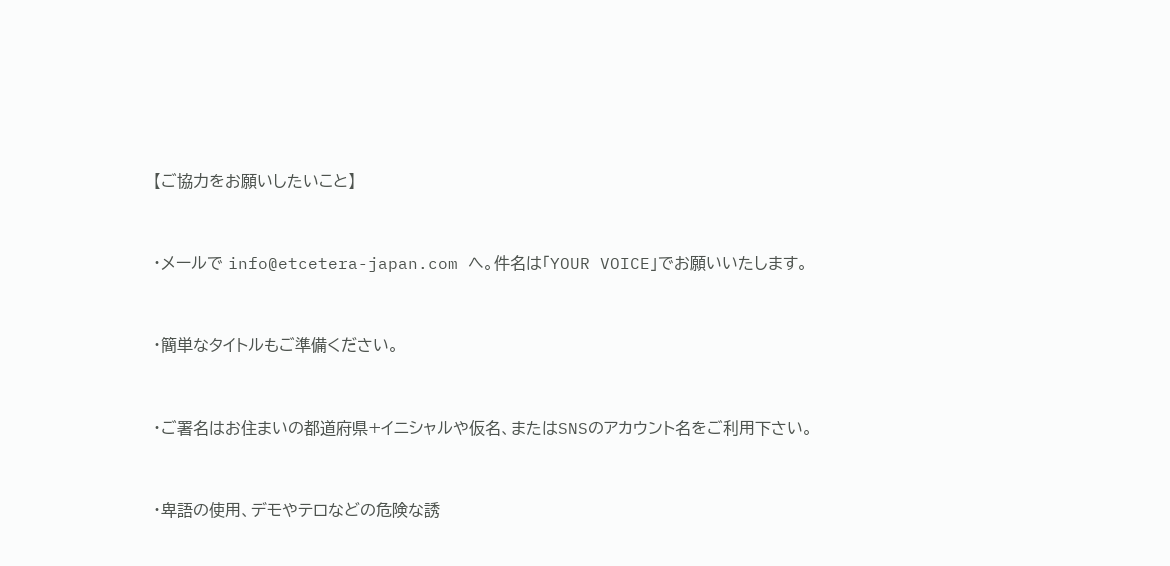【ご協力をお願いしたいこと】



・メールで info@etcetera-japan.com へ。件名は「YOUR VOICE」でお願いいたします。



・簡単なタイトルもご準備ください。



・ご署名はお住まいの都道府県+イニシャルや仮名、またはSNSのアカウント名をご利用下さい。



・卑語の使用、デモやテロなどの危険な誘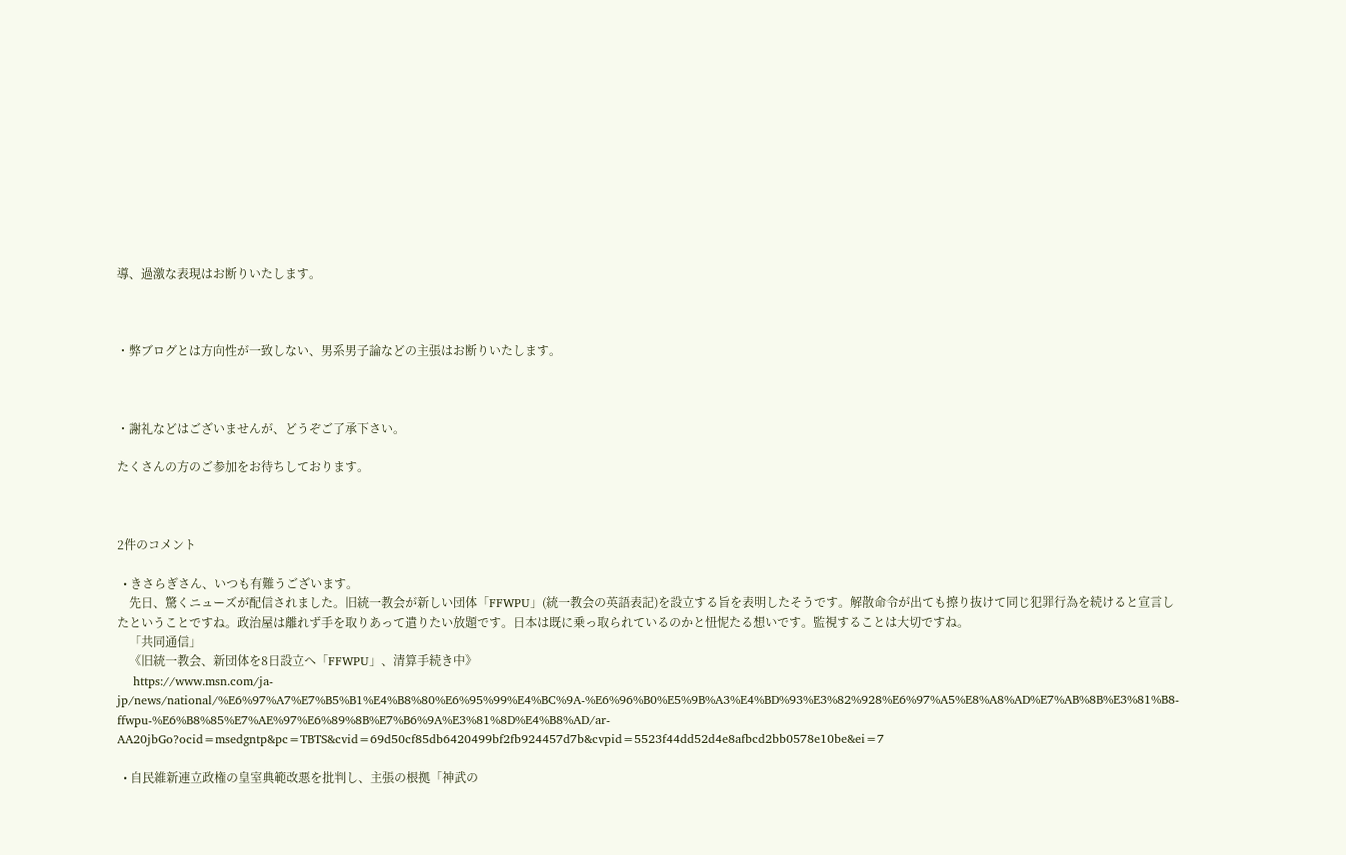導、過激な表現はお断りいたします。



・弊ブログとは方向性が一致しない、男系男子論などの主張はお断りいたします。



・謝礼などはございませんが、どうぞご了承下さい。

たくさんの方のご参加をお待ちしております。



2件のコメント

  • きさらぎさん、いつも有難うございます。
    先日、驚くニューズが配信されました。旧統一教会が新しい団体「FFWPU」(統一教会の英語表記)を設立する旨を表明したそうです。解散命令が出ても擦り抜けて同じ犯罪行為を続けると宣言したということですね。政治屋は離れず手を取りあって遣りたい放題です。日本は既に乗っ取られているのかと忸怩たる想いです。監視することは大切ですね。
    「共同通信」
    《旧統一教会、新団体を8日設立へ「FFWPU」、清算手続き中》
    https://www.msn.com/ja-jp/news/national/%E6%97%A7%E7%B5%B1%E4%B8%80%E6%95%99%E4%BC%9A-%E6%96%B0%E5%9B%A3%E4%BD%93%E3%82%928%E6%97%A5%E8%A8%AD%E7%AB%8B%E3%81%B8-ffwpu-%E6%B8%85%E7%AE%97%E6%89%8B%E7%B6%9A%E3%81%8D%E4%B8%AD/ar-AA20jbGo?ocid=msedgntp&pc=TBTS&cvid=69d50cf85db6420499bf2fb924457d7b&cvpid=5523f44dd52d4e8afbcd2bb0578e10be&ei=7

  • 自民維新連立政権の皇室典範改悪を批判し、主張の根拠「神武の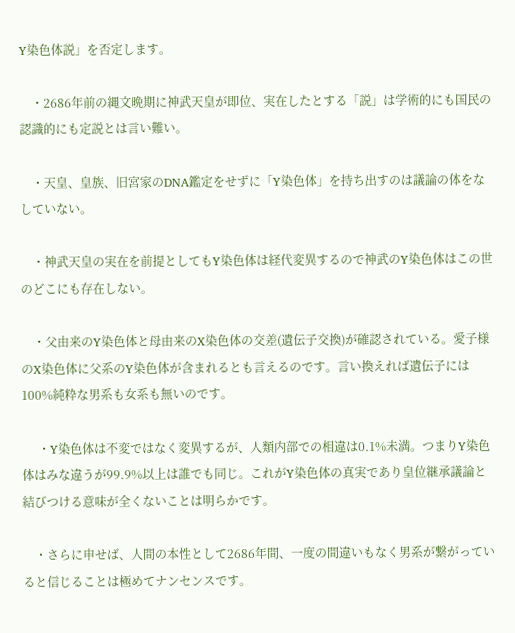Y染色体説」を否定します。

    ・2686年前の縄文晩期に神武天皇が即位、実在したとする「説」は学術的にも国民の認識的にも定説とは言い難い。

    ・天皇、皇族、旧宮家のDNA鑑定をせずに「Y染色体」を持ち出すのは議論の体をなしていない。

    ・神武天皇の実在を前提としてもY染色体は経代変異するので神武のY染色体はこの世のどこにも存在しない。

    ・父由来のY染色体と母由来のX染色体の交差(遺伝子交換)が確認されている。愛子様のX染色体に父系のY染色体が含まれるとも言えるのです。言い換えれば遺伝子には100%純粋な男系も女系も無いのです。

    ・Y染色体は不変ではなく変異するが、人類内部での相違は0.1%未満。つまりY染色体はみな違うが99.9%以上は誰でも同じ。これがY染色体の真実であり皇位継承議論と結びつける意味が全くないことは明らかです。

    ・さらに申せば、人間の本性として2686年間、一度の間違いもなく男系が繋がっていると信じることは極めてナンセンスです。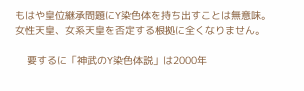もはや皇位継承問題にY染色体を持ち出すことは無意味。女性天皇、女系天皇を否定する根拠に全くなりません。

    要するに「神武のY染色体説」は2000年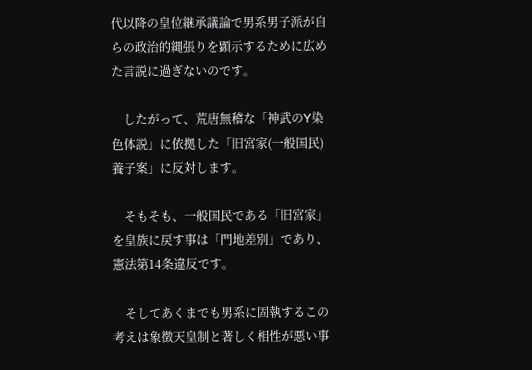代以降の皇位継承議論で男系男子派が自らの政治的縄張りを顕示するために広めた言説に過ぎないのです。

    したがって、荒唐無稽な「神武のY染色体説」に依拠した「旧宮家(一般国民)養子案」に反対します。

    そもそも、一般国民である「旧宮家」を皇族に戻す事は「門地差別」であり、憲法第14条違反です。

    そしてあくまでも男系に固執するこの考えは象徴天皇制と著しく相性が悪い事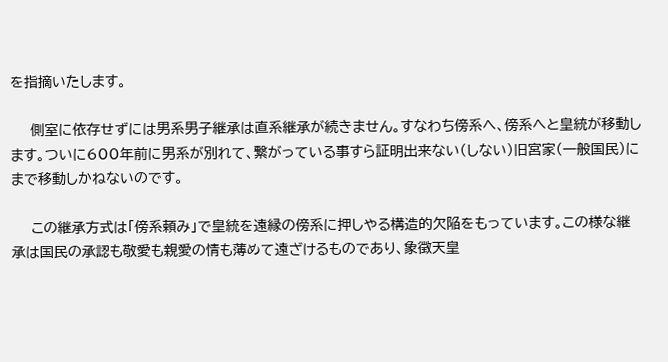を指摘いたします。

    側室に依存せずには男系男子継承は直系継承が続きません。すなわち傍系へ、傍系へと皇統が移動します。ついに600年前に男系が別れて、繋がっている事すら証明出来ない(しない)旧宮家(一般国民)にまで移動しかねないのです。

    この継承方式は「傍系頼み」で皇統を遠縁の傍系に押しやる構造的欠陥をもっています。この様な継承は国民の承認も敬愛も親愛の情も薄めて遠ざけるものであり、象徴天皇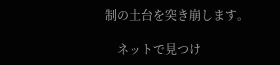制の土台を突き崩します。

    ネットで見つけ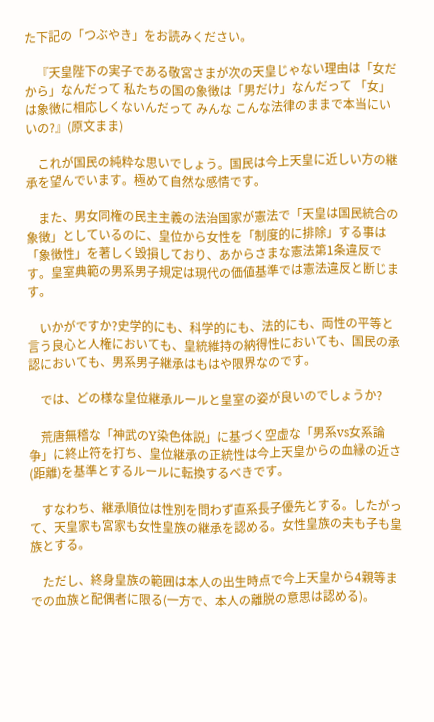た下記の「つぶやき」をお読みください。

    『天皇陛下の実子である敬宮さまが次の天皇じゃない理由は「女だから」なんだって 私たちの国の象徴は「男だけ」なんだって 「女」は象徴に相応しくないんだって みんな こんな法律のままで本当にいいの?』(原文まま)

    これが国民の純粋な思いでしょう。国民は今上天皇に近しい方の継承を望んでいます。極めて自然な感情です。

    また、男女同権の民主主義の法治国家が憲法で「天皇は国民統合の象徴」としているのに、皇位から女性を「制度的に排除」する事は「象徴性」を著しく毀損しており、あからさまな憲法第1条違反です。皇室典範の男系男子規定は現代の価値基準では憲法違反と断じます。

    いかがですか?史学的にも、科学的にも、法的にも、両性の平等と言う良心と人権においても、皇統維持の納得性においても、国民の承認においても、男系男子継承はもはや限界なのです。

    では、どの様な皇位継承ルールと皇室の姿が良いのでしょうか?

    荒唐無稽な「神武のY染色体説」に基づく空虚な「男系vs女系論争」に終止符を打ち、皇位継承の正統性は今上天皇からの血縁の近さ(距離)を基準とするルールに転換するべきです。

    すなわち、継承順位は性別を問わず直系長子優先とする。したがって、天皇家も宮家も女性皇族の継承を認める。女性皇族の夫も子も皇族とする。

    ただし、終身皇族の範囲は本人の出生時点で今上天皇から4親等までの血族と配偶者に限る(一方で、本人の離脱の意思は認める)。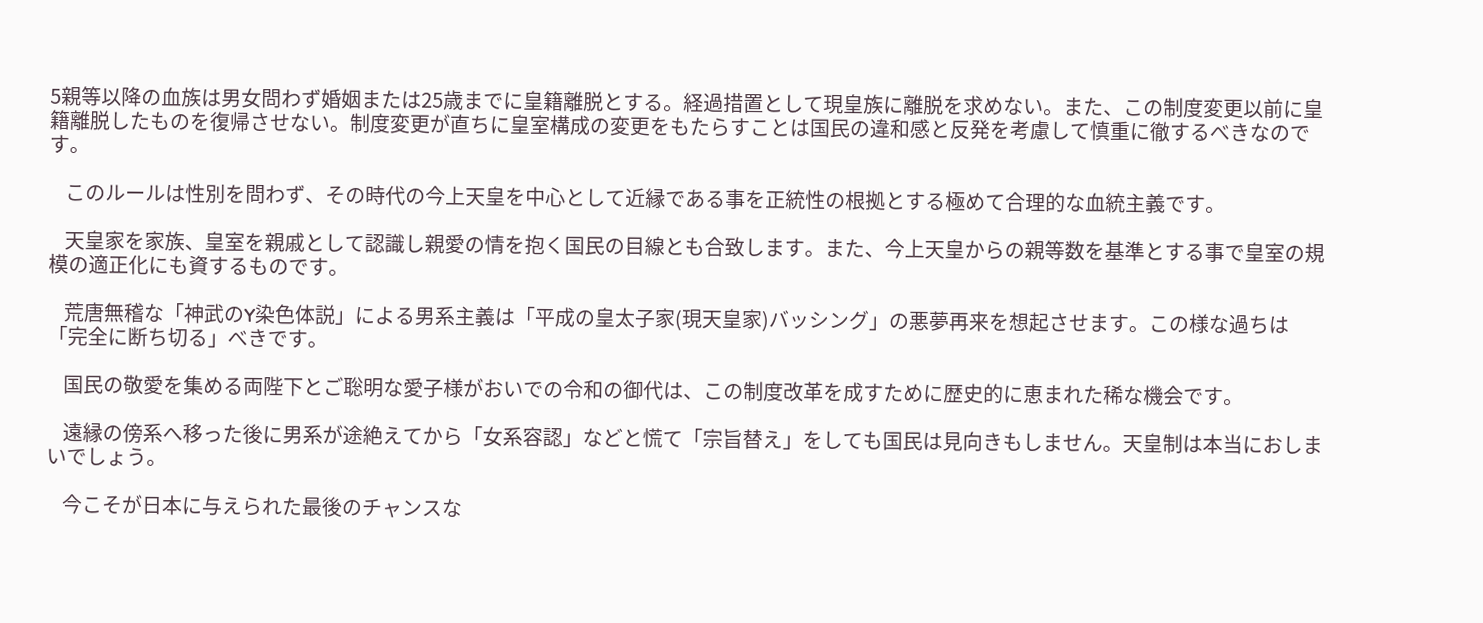5親等以降の血族は男女問わず婚姻または25歳までに皇籍離脱とする。経過措置として現皇族に離脱を求めない。また、この制度変更以前に皇籍離脱したものを復帰させない。制度変更が直ちに皇室構成の変更をもたらすことは国民の違和感と反発を考慮して慎重に徹するべきなのです。

    このルールは性別を問わず、その時代の今上天皇を中心として近縁である事を正統性の根拠とする極めて合理的な血統主義です。

    天皇家を家族、皇室を親戚として認識し親愛の情を抱く国民の目線とも合致します。また、今上天皇からの親等数を基準とする事で皇室の規模の適正化にも資するものです。

    荒唐無稽な「神武のY染色体説」による男系主義は「平成の皇太子家(現天皇家)バッシング」の悪夢再来を想起させます。この様な過ちは「完全に断ち切る」べきです。

    国民の敬愛を集める両陛下とご聡明な愛子様がおいでの令和の御代は、この制度改革を成すために歴史的に恵まれた稀な機会です。

    遠縁の傍系へ移った後に男系が途絶えてから「女系容認」などと慌て「宗旨替え」をしても国民は見向きもしません。天皇制は本当におしまいでしょう。

    今こそが日本に与えられた最後のチャンスな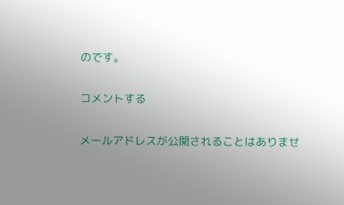のです。

コメントする

メールアドレスが公開されることはありませ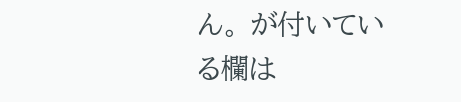ん。 が付いている欄は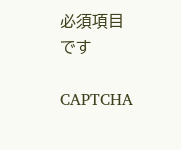必須項目です

CAPTCHA